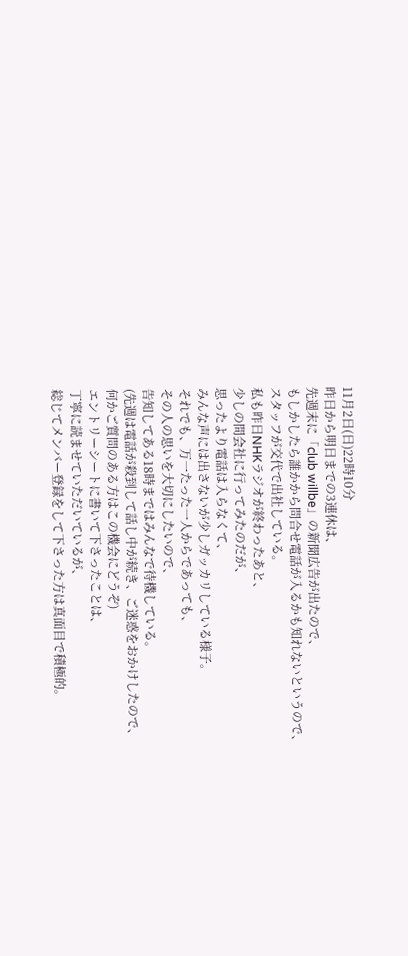11月2日(日)22時10分
昨日から明日までの3連休は、
先週末に「club willbe」の新聞広告が出たので、
もしかしたら誰かから問合せ電話が入るかも知れないというので、
スタッフが交代で出社している。
私も昨日NHKラジオが終わったあと、
少しの間会社に行ってみたのだが、
思ったより電話は入らなくて、
みんな声には出さないが少しガッカリしている様子。
それでも、万一たった一人からであっても、
その人の思いを大切にしたいので、
告知してある18時まではみんなで待機している。
(先週は電話が殺到して話し中が続き、ご迷惑をおかけしたので、
何かご質問のある方はこの機会にどうぞ)
エントリーシートに書いて下さったことは、
丁寧に読ませていただいているが、
総じてメンバー登録をして下さった方は真面目で積極的。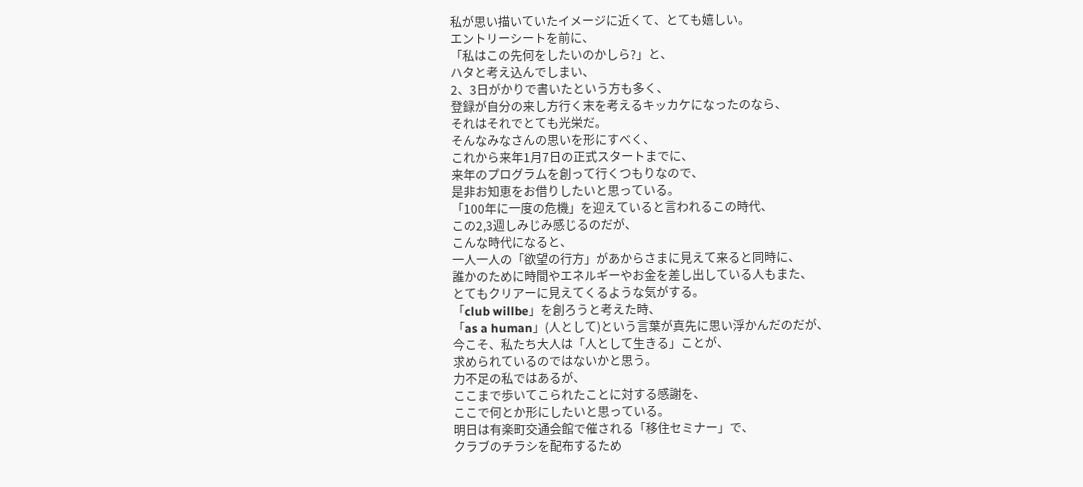私が思い描いていたイメージに近くて、とても嬉しい。
エントリーシートを前に、
「私はこの先何をしたいのかしら?」と、
ハタと考え込んでしまい、
2、3日がかりで書いたという方も多く、
登録が自分の来し方行く末を考えるキッカケになったのなら、
それはそれでとても光栄だ。
そんなみなさんの思いを形にすべく、
これから来年1月7日の正式スタートまでに、
来年のプログラムを創って行くつもりなので、
是非お知恵をお借りしたいと思っている。
「100年に一度の危機」を迎えていると言われるこの時代、
この2,3週しみじみ感じるのだが、
こんな時代になると、
一人一人の「欲望の行方」があからさまに見えて来ると同時に、
誰かのために時間やエネルギーやお金を差し出している人もまた、
とてもクリアーに見えてくるような気がする。
「club willbe」を創ろうと考えた時、
「as a human」(人として)という言葉が真先に思い浮かんだのだが、
今こそ、私たち大人は「人として生きる」ことが、
求められているのではないかと思う。
力不足の私ではあるが、
ここまで歩いてこられたことに対する感謝を、
ここで何とか形にしたいと思っている。
明日は有楽町交通会館で催される「移住セミナー」で、
クラブのチラシを配布するため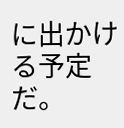に出かける予定だ。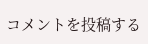コメントを投稿する